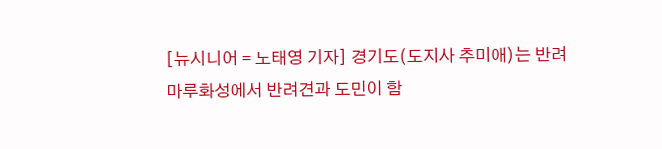[뉴시니어 = 노태영 기자] 경기도(도지사 추미애)는 반려마루화성에서 반려견과 도민이 함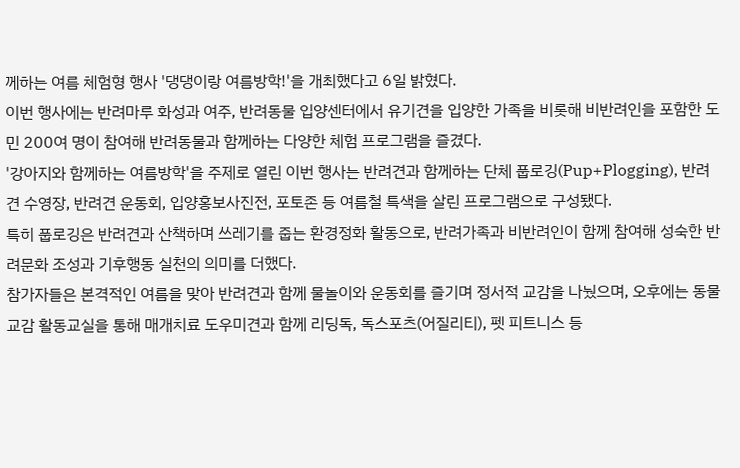께하는 여름 체험형 행사 '댕댕이랑 여름방학!'을 개최했다고 6일 밝혔다.
이번 행사에는 반려마루 화성과 여주, 반려동물 입양센터에서 유기견을 입양한 가족을 비롯해 비반려인을 포함한 도민 200여 명이 참여해 반려동물과 함께하는 다양한 체험 프로그램을 즐겼다.
'강아지와 함께하는 여름방학'을 주제로 열린 이번 행사는 반려견과 함께하는 단체 풉로깅(Pup+Plogging), 반려견 수영장, 반려견 운동회, 입양홍보사진전, 포토존 등 여름철 특색을 살린 프로그램으로 구성됐다.
특히 풉로깅은 반려견과 산책하며 쓰레기를 줍는 환경정화 활동으로, 반려가족과 비반려인이 함께 참여해 성숙한 반려문화 조성과 기후행동 실천의 의미를 더했다.
참가자들은 본격적인 여름을 맞아 반려견과 함께 물놀이와 운동회를 즐기며 정서적 교감을 나눴으며, 오후에는 동물교감 활동교실을 통해 매개치료 도우미견과 함께 리딩독, 독스포츠(어질리티), 펫 피트니스 등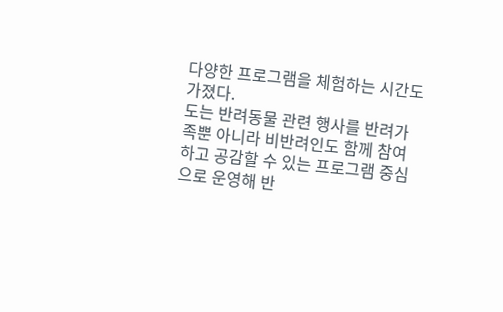다양한 프로그램을 체험하는 시간도 가졌다.
도는 반려동물 관련 행사를 반려가족뿐 아니라 비반려인도 함께 참여하고 공감할 수 있는 프로그램 중심으로 운영해 반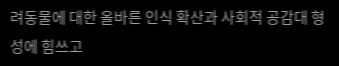려동물에 대한 올바른 인식 확산과 사회적 공감대 형성에 힘쓰고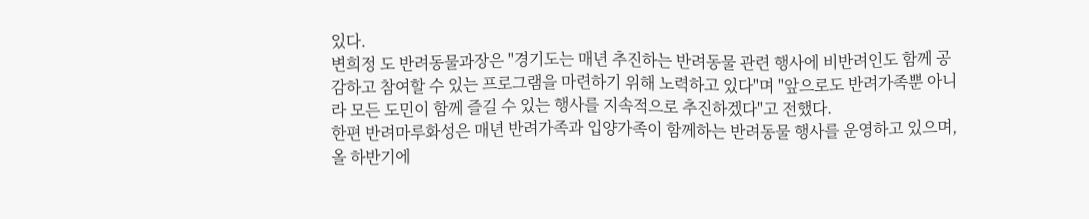있다.
변희정 도 반려동물과장은 "경기도는 매년 추진하는 반려동물 관련 행사에 비반려인도 함께 공감하고 참여할 수 있는 프로그램을 마련하기 위해 노력하고 있다"며 "앞으로도 반려가족뿐 아니라 모든 도민이 함께 즐길 수 있는 행사를 지속적으로 추진하겠다"고 전했다.
한편 반려마루화성은 매년 반려가족과 입양가족이 함께하는 반려동물 행사를 운영하고 있으며, 올 하반기에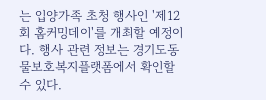는 입양가족 초청 행사인 '제12회 홈커밍데이'를 개최할 예정이다. 행사 관련 정보는 경기도동물보호복지플랫폼에서 확인할 수 있다.